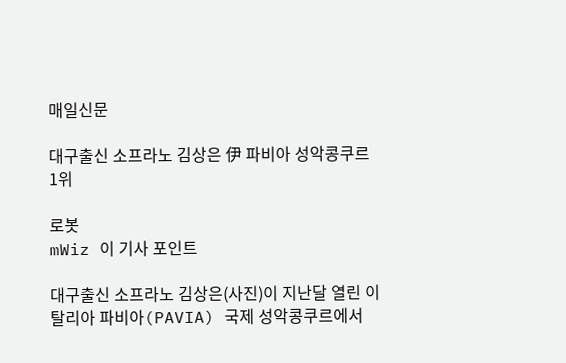매일신문

대구출신 소프라노 김상은 伊 파비아 성악콩쿠르 1위

로봇
mWiz 이 기사 포인트

대구출신 소프라노 김상은(사진)이 지난달 열린 이탈리아 파비아(PAVIA) 국제 성악콩쿠르에서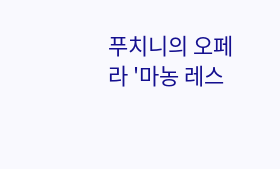푸치니의 오페라 '마농 레스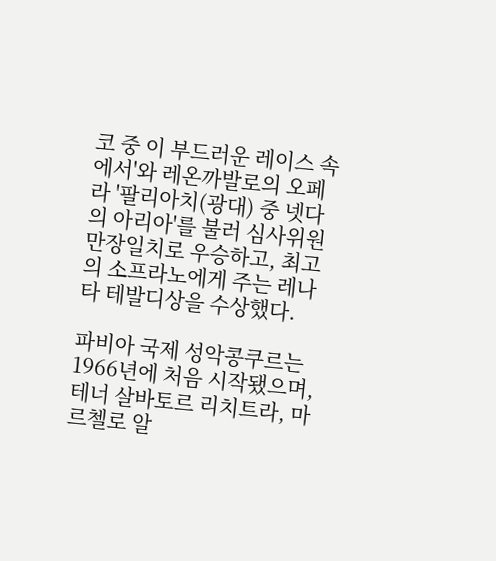코 중 이 부드러운 레이스 속에서'와 레온까발로의 오페라 '팔리아치(광대) 중 넷다의 아리아'를 불러 심사위원 만장일치로 우승하고, 최고의 소프라노에게 주는 레나타 테발디상을 수상했다.

파비아 국제 성악콩쿠르는 1966년에 처음 시작됐으며, 테너 살바토르 리치트라, 마르첼로 알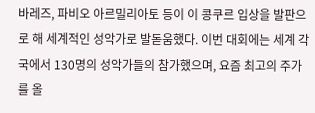바레즈, 파비오 아르밀리아토 등이 이 콩쿠르 입상을 발판으로 해 세계적인 성악가로 발돋움했다. 이번 대회에는 세계 각국에서 130명의 성악가들의 참가했으며, 요즘 최고의 주가를 올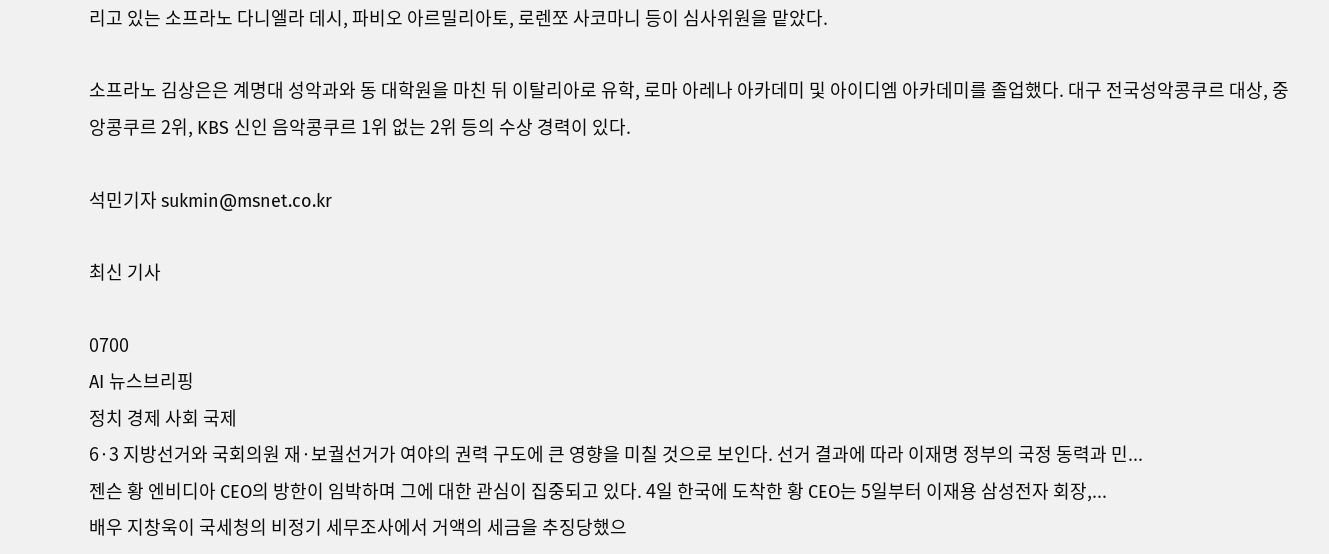리고 있는 소프라노 다니엘라 데시, 파비오 아르밀리아토, 로렌쪼 사코마니 등이 심사위원을 맡았다.

소프라노 김상은은 계명대 성악과와 동 대학원을 마친 뒤 이탈리아로 유학, 로마 아레나 아카데미 및 아이디엠 아카데미를 졸업했다. 대구 전국성악콩쿠르 대상, 중앙콩쿠르 2위, KBS 신인 음악콩쿠르 1위 없는 2위 등의 수상 경력이 있다.

석민기자 sukmin@msnet.co.kr

최신 기사

0700
AI 뉴스브리핑
정치 경제 사회 국제
6·3 지방선거와 국회의원 재·보궐선거가 여야의 권력 구도에 큰 영향을 미칠 것으로 보인다. 선거 결과에 따라 이재명 정부의 국정 동력과 민...
젠슨 황 엔비디아 CEO의 방한이 임박하며 그에 대한 관심이 집중되고 있다. 4일 한국에 도착한 황 CEO는 5일부터 이재용 삼성전자 회장,...
배우 지창욱이 국세청의 비정기 세무조사에서 거액의 세금을 추징당했으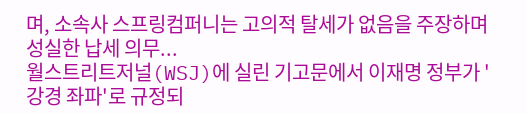며, 소속사 스프링컴퍼니는 고의적 탈세가 없음을 주장하며 성실한 납세 의무...
월스트리트저널(WSJ)에 실린 기고문에서 이재명 정부가 '강경 좌파'로 규정되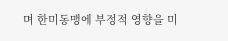며 한미동맹에 부정적 영향을 미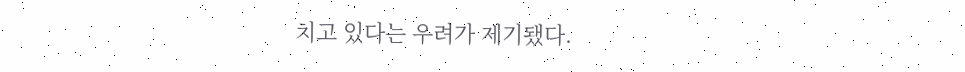치고 있다는 우려가 제기됐다.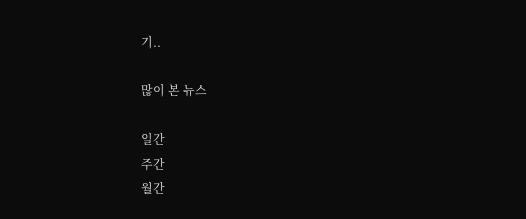기..

많이 본 뉴스

일간
주간
월간